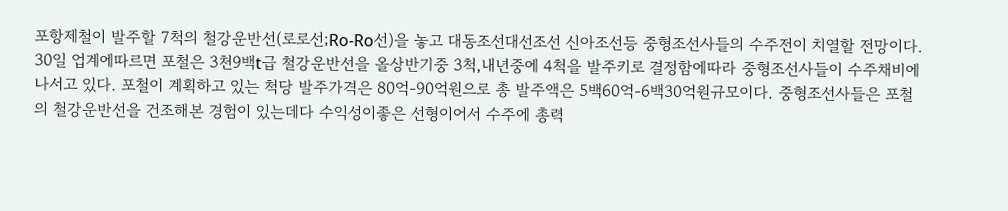포항제철이 발주할 7척의 철강운반선(로로선;Ro-Ro선)을 놓고 대동조선대선조선 신아조선등 중형조선사들의 수주전이 치열할 전망이다. 30일 업계에따르면 포철은 3천9백t급 철강운반선을 올상반기중 3척,내년중에 4척을 발주키로 결정함에따라 중형조선사들이 수주채비에 나서고 있다. 포철이 계획하고 있는 척당 발주가격은 80억-90억원으로 총 발주액은 5백60억-6백30억원규모이다. 중형조선사들은 포철의 철강운반선을 건조해본 경험이 있는데다 수익성이좋은 선형이어서 수주에 총력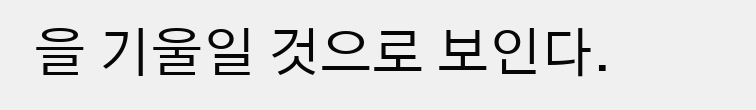을 기울일 것으로 보인다.